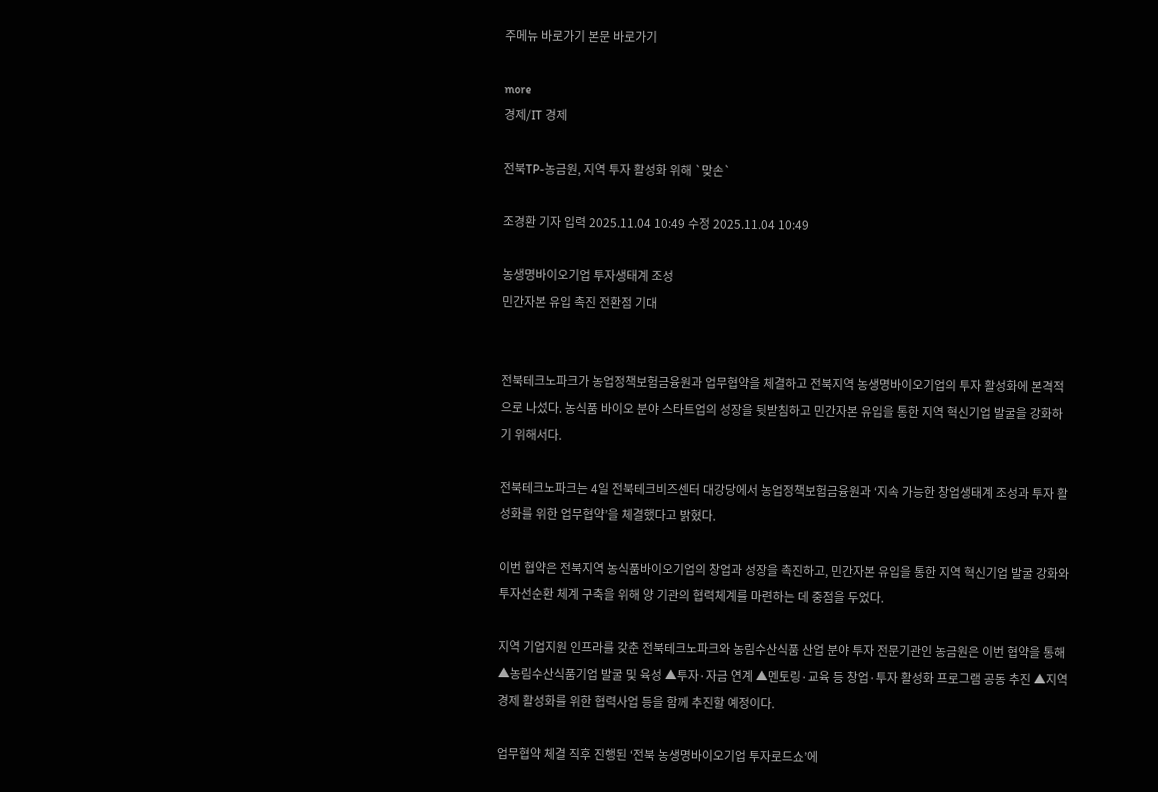주메뉴 바로가기 본문 바로가기

more
경제/IT 경제

전북TP-농금원, 지역 투자 활성화 위해 `맞손`

조경환 기자 입력 2025.11.04 10:49 수정 2025.11.04 10:49

농생명바이오기업 투자생태계 조성
민간자본 유입 촉진 전환점 기대


전북테크노파크가 농업정책보험금융원과 업무협약을 체결하고 전북지역 농생명바이오기업의 투자 활성화에 본격적으로 나섰다. 농식품 바이오 분야 스타트업의 성장을 뒷받침하고 민간자본 유입을 통한 지역 혁신기업 발굴을 강화하기 위해서다.

전북테크노파크는 4일 전북테크비즈센터 대강당에서 농업정책보험금융원과 ‘지속 가능한 창업생태계 조성과 투자 활성화를 위한 업무협약’을 체결했다고 밝혔다.

이번 협약은 전북지역 농식품바이오기업의 창업과 성장을 촉진하고, 민간자본 유입을 통한 지역 혁신기업 발굴 강화와 투자선순환 체계 구축을 위해 양 기관의 협력체계를 마련하는 데 중점을 두었다.

지역 기업지원 인프라를 갖춘 전북테크노파크와 농림수산식품 산업 분야 투자 전문기관인 농금원은 이번 협약을 통해 ▲농림수산식품기업 발굴 및 육성 ▲투자·자금 연계 ▲멘토링·교육 등 창업·투자 활성화 프로그램 공동 추진 ▲지역경제 활성화를 위한 협력사업 등을 함께 추진할 예정이다.

업무협약 체결 직후 진행된 ‘전북 농생명바이오기업 투자로드쇼’에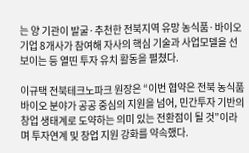는 양 기관이 발굴·추천한 전북지역 유망 농식품·바이오기업 8개사가 참여해 자사의 핵심 기술과 사업모델을 선보이는 등 열띤 투자 유치 활동을 펼쳤다.

이규택 전북테크노파크 원장은 “이번 협약은 전북 농식품바이오 분야가 공공 중심의 지원을 넘어, 민간투자 기반의 창업 생태계로 도약하는 의미 있는 전환점이 될 것”이라며 투자연계 및 창업 지원 강화를 약속했다.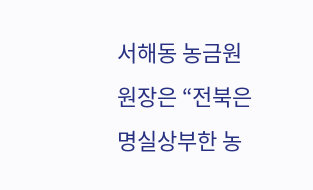서해동 농금원 원장은 “전북은 명실상부한 농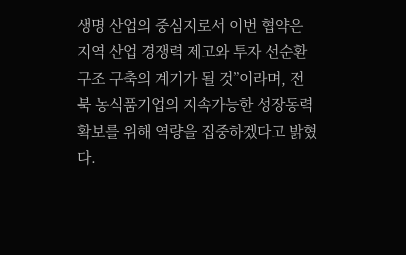생명 산업의 중심지로서 이번 협약은 지역 산업 경쟁력 제고와 투자 선순환 구조 구축의 계기가 될 것”이라며, 전북 농식품기업의 지속가능한 성장동력 확보를 위해 역량을 집중하겠다고 밝혔다.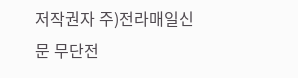저작권자 주)전라매일신문 무단전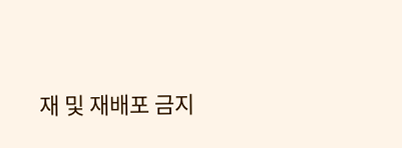재 및 재배포 금지